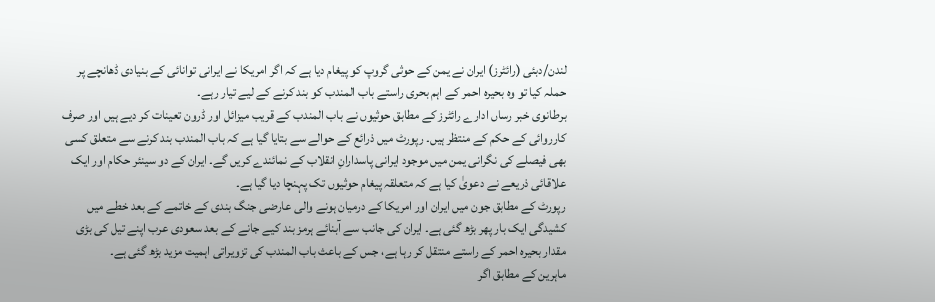لندن/دبئی (رائٹرز) ایران نے یمن کے حوثی گروپ کو پیغام دیا ہے کہ اگر امریکا نے ایرانی توانائی کے بنیادی ڈھانچے پر حملہ کیا تو وہ بحیرہ احمر کے اہم بحری راستے باب المندب کو بند کرنے کے لیے تیار رہے۔
برطانوی خبر رساں ادارے رائٹرز کے مطابق حوثیوں نے باب المندب کے قریب میزائل اور ڈرون تعینات کر دیے ہیں اور صرف کارروائی کے حکم کے منتظر ہیں۔ رپورٹ میں ذرائع کے حوالے سے بتایا گیا ہے کہ باب المندب بند کرنے سے متعلق کسی بھی فیصلے کی نگرانی یمن میں موجود ایرانی پاسدارانِ انقلاب کے نمائندے کریں گے۔ ایران کے دو سینئر حکام اور ایک علاقائی ذریعے نے دعویٰ کیا ہے کہ متعلقہ پیغام حوثیوں تک پہنچا دیا گیا ہے۔
رپورٹ کے مطابق جون میں ایران اور امریکا کے درمیان ہونے والی عارضی جنگ بندی کے خاتمے کے بعد خطے میں کشیدگی ایک بار پھر بڑھ گئی ہے۔ ایران کی جانب سے آبنائے ہرمز بند کیے جانے کے بعد سعودی عرب اپنے تیل کی بڑی مقدار بحیرہ احمر کے راستے منتقل کر رہا ہے، جس کے باعث باب المندب کی تزویراتی اہمیت مزید بڑھ گئی ہے۔
ماہرین کے مطابق اگر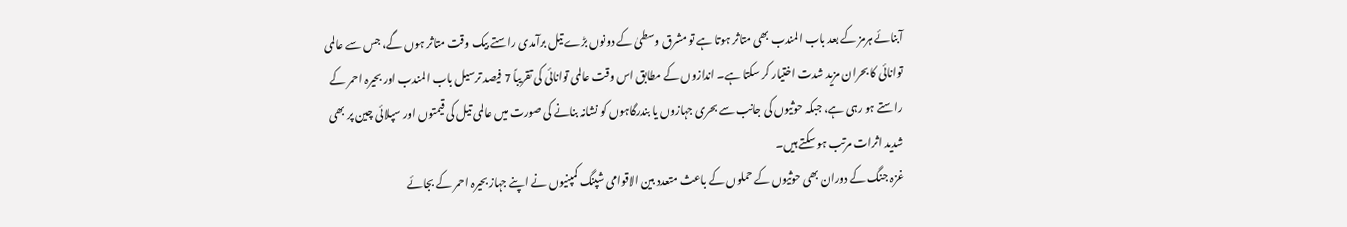آبنائے ہرمز کے بعد باب المندب بھی متاثر ہوتا ہے تو مشرق وسطیٰ کے دونوں بڑے تیل برآمدی راستے بیک وقت متاثر ہوں گے، جس سے عالمی توانائی کا بحران مزید شدت اختیار کر سکتا ہے۔ اندازوں کے مطابق اس وقت عالمی توانائی کی تقریباً 7 فیصد ترسیل باب المندب اور بحیرہ احمر کے راستے ہو رہی ہے، جبکہ حوثیوں کی جانب سے بحری جہازوں یا بندرگاہوں کو نشانہ بنانے کی صورت میں عالمی تیل کی قیمتوں اور سپلائی چین پر بھی شدید اثرات مرتب ہو سکتے ہیں۔
غزہ جنگ کے دوران بھی حوثیوں کے حملوں کے باعث متعدد بین الاقوامی شپنگ کمپنیوں نے اپنے جہاز بحیرہ احمر کے بجائے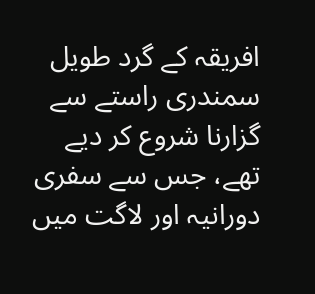افریقہ کے گرد طویل سمندری راستے سے گزارنا شروع کر دیے تھے، جس سے سفری دورانیہ اور لاگت میں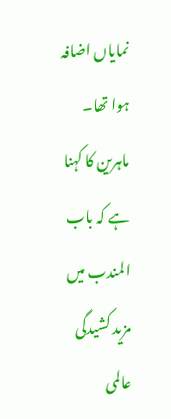نمایاں اضافہ ہوا تھا۔ ماہرین کا کہنا ہے کہ باب المندب میں مزید کشیدگی عالمی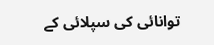توانائی کی سپلائی کے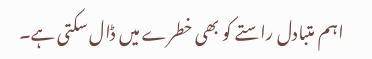اہم متبادل راستے کو بھی خطرے میں ڈال سکتی ہے۔